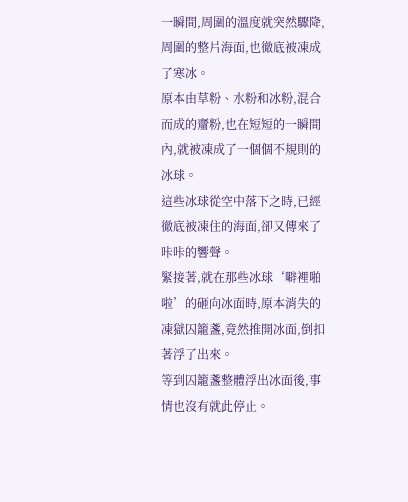一瞬間,周圍的溫度就突然驟降,周圍的整片海面,也徹底被凍成了寒冰。
原本由草粉、水粉和冰粉,混合而成的齏粉,也在短短的一瞬間內,就被凍成了一個個不規則的冰球。
這些冰球從空中落下之時,已經徹底被凍住的海面,卻又傳來了咔咔的響聲。
緊接著,就在那些冰球‘噼裡啪啦’的砸向冰面時,原本消失的凍獄囚籠盞,竟然推開冰面,倒扣著浮了出來。
等到囚籠盞整體浮出冰面後,事情也沒有就此停止。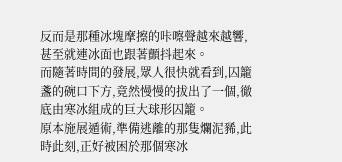反而是那種冰塊摩擦的咔嚓聲越來越響,甚至就連冰面也跟著顫抖起來。
而隨著時間的發展,眾人很快就看到,囚籠盞的碗口下方,竟然慢慢的拔出了一個,徹底由寒冰組成的巨大球形囚籠。
原本施展遁術,準備逃離的那隻爛泥豨,此時此刻,正好被困於那個寒冰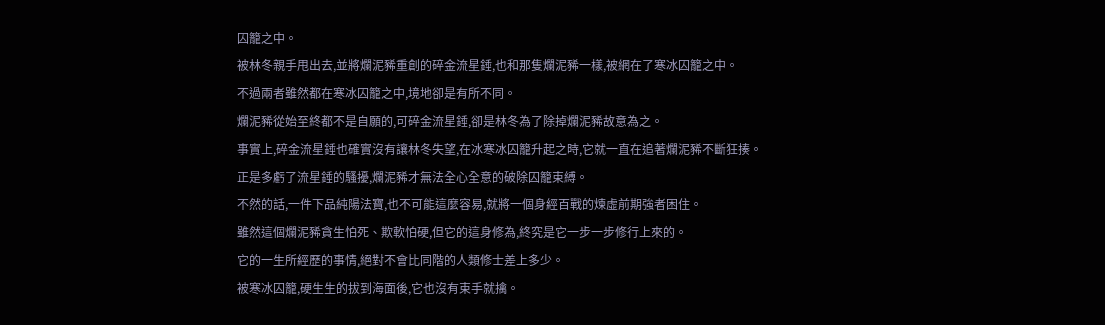囚籠之中。
被林冬親手甩出去,並將爛泥豨重創的碎金流星錘,也和那隻爛泥豨一樣,被網在了寒冰囚籠之中。
不過兩者雖然都在寒冰囚籠之中,境地卻是有所不同。
爛泥豨從始至終都不是自願的,可碎金流星錘,卻是林冬為了除掉爛泥豨故意為之。
事實上,碎金流星錘也確實沒有讓林冬失望,在冰寒冰囚籠升起之時,它就一直在追著爛泥豨不斷狂揍。
正是多虧了流星錘的騷擾,爛泥豨才無法全心全意的破除囚籠束縛。
不然的話,一件下品純陽法寶,也不可能這麼容易,就將一個身經百戰的煉虛前期強者困住。
雖然這個爛泥豨貪生怕死、欺軟怕硬,但它的這身修為,終究是它一步一步修行上來的。
它的一生所經歷的事情,絕對不會比同階的人類修士差上多少。
被寒冰囚籠,硬生生的拔到海面後,它也沒有束手就擒。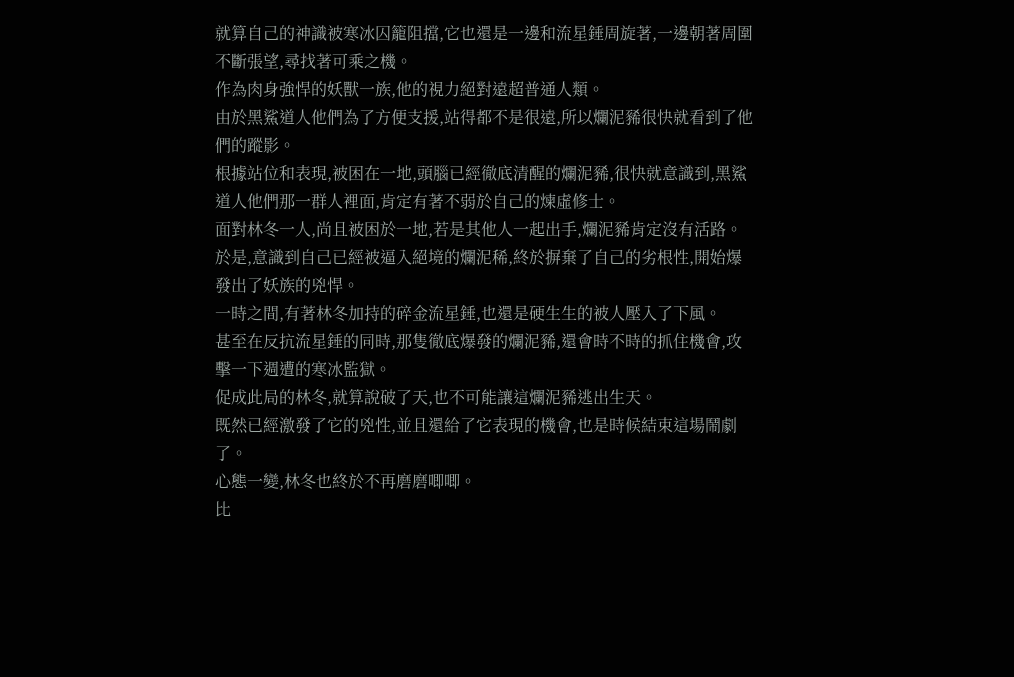就算自己的神識被寒冰囚籠阻擋,它也還是一邊和流星錘周旋著,一邊朝著周圍不斷張望,尋找著可乘之機。
作為肉身強悍的妖獸一族,他的視力絕對遠超普通人類。
由於黑鯊道人他們為了方便支援,站得都不是很遠,所以爛泥豨很快就看到了他們的蹤影。
根據站位和表現,被困在一地,頭腦已經徹底清醒的爛泥豨,很快就意識到,黑鯊道人他們那一群人裡面,肯定有著不弱於自己的煉虛修士。
面對林冬一人,尚且被困於一地,若是其他人一起出手,爛泥豨肯定沒有活路。
於是,意識到自己已經被逼入絕境的爛泥稀,終於摒棄了自己的劣根性,開始爆發出了妖族的兇悍。
一時之間,有著林冬加持的碎金流星錘,也還是硬生生的被人壓入了下風。
甚至在反抗流星錘的同時,那隻徹底爆發的爛泥豨,還會時不時的抓住機會,攻擊一下週遭的寒冰監獄。
促成此局的林冬,就算說破了天,也不可能讓這爛泥豨逃出生天。
既然已經激發了它的兇性,並且還給了它表現的機會,也是時候結束這場鬧劇了。
心態一變,林冬也終於不再磨磨唧唧。
比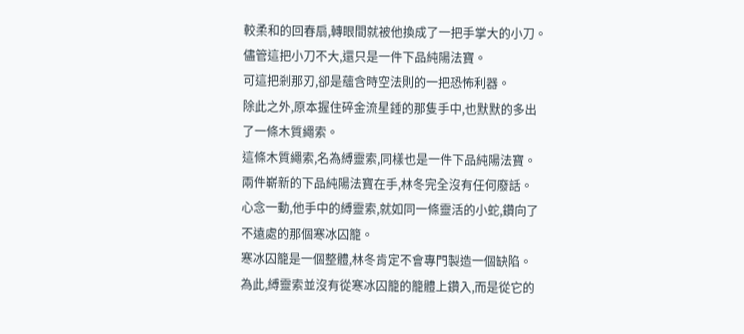較柔和的回春扇,轉眼間就被他換成了一把手掌大的小刀。
儘管這把小刀不大,還只是一件下品純陽法寶。
可這把剎那刃,卻是蘊含時空法則的一把恐怖利器。
除此之外,原本握住碎金流星錘的那隻手中,也默默的多出了一條木質繩索。
這條木質繩索,名為縛靈索,同樣也是一件下品純陽法寶。
兩件嶄新的下品純陽法寶在手,林冬完全沒有任何廢話。
心念一動,他手中的縛靈索,就如同一條靈活的小蛇,鑽向了不遠處的那個寒冰囚籠。
寒冰囚籠是一個整體,林冬肯定不會專門製造一個缺陷。
為此,縛靈索並沒有從寒冰囚籠的籠體上鑽入,而是從它的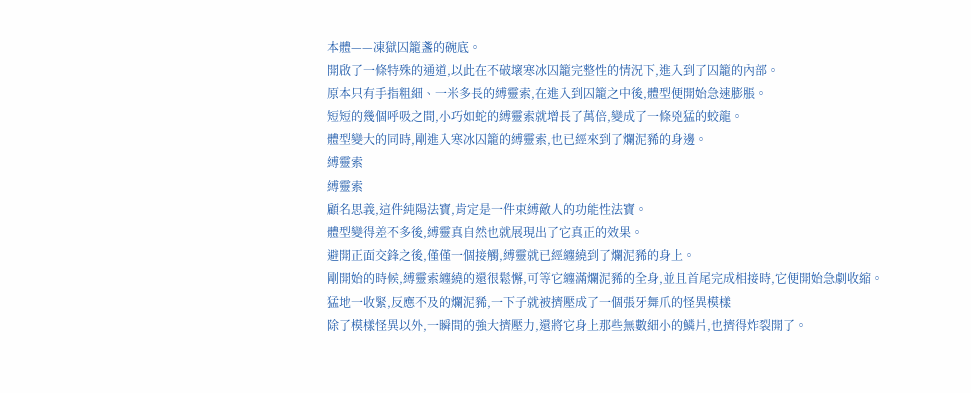本體——凍獄囚籠盞的碗底。
開啟了一條特殊的通道,以此在不破壞寒冰囚籠完整性的情況下,進入到了囚籠的內部。
原本只有手指粗細、一米多長的縛靈索,在進入到囚籠之中後,體型便開始急速膨脹。
短短的幾個呼吸之間,小巧如蛇的縛靈索就增長了萬倍,變成了一條兇猛的蛟龍。
體型變大的同時,剛進入寒冰囚籠的縛靈索,也已經來到了爛泥豨的身邊。
縛靈索
縛靈索
顧名思義,這件純陽法寶,肯定是一件束縛敵人的功能性法寶。
體型變得差不多後,縛靈真自然也就展現出了它真正的效果。
避開正面交鋒之後,僅僅一個接觸,縛靈就已經纏繞到了爛泥豨的身上。
剛開始的時候,縛靈索纏繞的還很鬆懈,可等它纏滿爛泥豨的全身,並且首尾完成相接時,它便開始急劇收縮。
猛地一收緊,反應不及的爛泥豨,一下子就被擠壓成了一個張牙舞爪的怪異模樣
除了模樣怪異以外,一瞬間的強大擠壓力,還將它身上那些無數細小的鱗片,也擠得炸裂開了。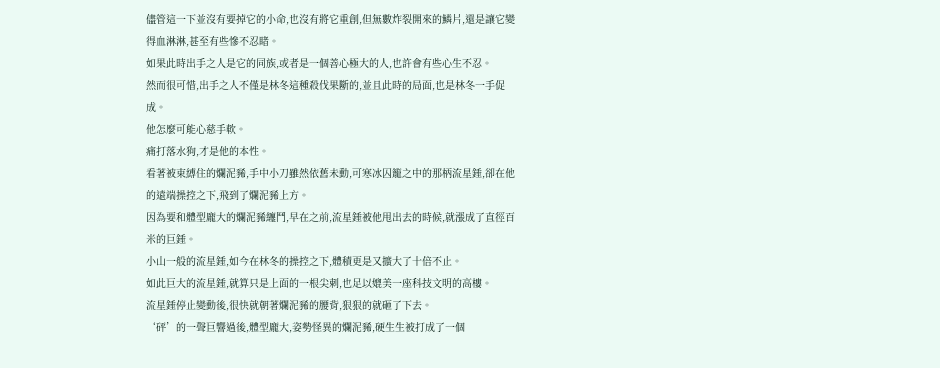儘管這一下並沒有要掉它的小命,也沒有將它重創,但無數炸裂開來的鱗片,還是讓它變得血淋淋,甚至有些慘不忍睹。
如果此時出手之人是它的同族,或者是一個善心極大的人,也許會有些心生不忍。
然而很可惜,出手之人不僅是林冬這種殺伐果斷的,並且此時的局面,也是林冬一手促成。
他怎麼可能心慈手軟。
痛打落水狗,才是他的本性。
看著被束縛住的爛泥豨,手中小刀雖然依舊未動,可寒冰囚籠之中的那柄流星錘,卻在他的遠端操控之下,飛到了爛泥豨上方。
因為要和體型龐大的爛泥豨纏鬥,早在之前,流星錘被他甩出去的時候,就漲成了直徑百米的巨錘。
小山一般的流星錘,如今在林冬的操控之下,體積更是又擴大了十倍不止。
如此巨大的流星錘,就算只是上面的一根尖刺,也足以媲美一座科技文明的高樓。
流星錘停止變動後,很快就朝著爛泥豨的腰背,狠狠的就砸了下去。
‘砰’的一聲巨響過後,體型龐大,姿勢怪異的爛泥豨,硬生生被打成了一個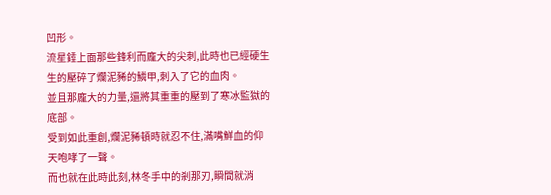凹形。
流星錘上面那些鋒利而龐大的尖刺,此時也已經硬生生的壓碎了爛泥豨的鱗甲,刺入了它的血肉。
並且那龐大的力量,還將其重重的壓到了寒冰監獄的底部。
受到如此重創,爛泥豨頓時就忍不住,滿嘴鮮血的仰天咆哮了一聲。
而也就在此時此刻,林冬手中的剎那刃,瞬間就消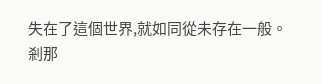失在了這個世界,就如同從未存在一般。
剎那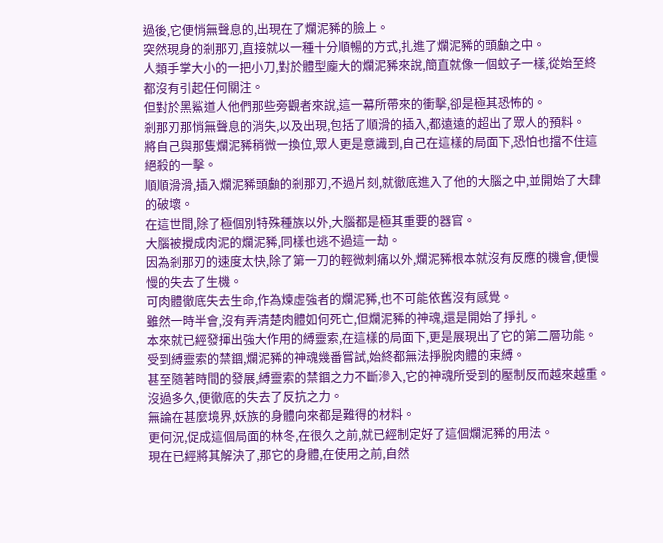過後,它便悄無聲息的,出現在了爛泥豨的臉上。
突然現身的剎那刃,直接就以一種十分順暢的方式,扎進了爛泥豨的頭顱之中。
人類手掌大小的一把小刀,對於體型龐大的爛泥豨來說,簡直就像一個蚊子一樣,從始至終都沒有引起任何關注。
但對於黑鯊道人他們那些旁觀者來說,這一幕所帶來的衝擊,卻是極其恐怖的。
剎那刃那悄無聲息的消失,以及出現,包括了順滑的插入,都遠遠的超出了眾人的預料。
將自己與那隻爛泥豨稍微一換位,眾人更是意識到,自己在這樣的局面下,恐怕也擋不住這絕殺的一擊。
順順滑滑,插入爛泥豨頭顱的剎那刃,不過片刻,就徹底進入了他的大腦之中,並開始了大肆的破壞。
在這世間,除了極個別特殊種族以外,大腦都是極其重要的器官。
大腦被攪成肉泥的爛泥豨,同樣也逃不過這一劫。
因為剎那刃的速度太快,除了第一刀的輕微刺痛以外,爛泥豨根本就沒有反應的機會,便慢慢的失去了生機。
可肉體徹底失去生命,作為煉虛強者的爛泥豨,也不可能依舊沒有感覺。
雖然一時半會,沒有弄清楚肉體如何死亡,但爛泥豨的神魂,還是開始了掙扎。
本來就已經發揮出強大作用的縛靈索,在這樣的局面下,更是展現出了它的第二層功能。
受到縛靈索的禁錮,爛泥豨的神魂幾番嘗試,始終都無法掙脫肉體的束縛。
甚至隨著時間的發展,縛靈索的禁錮之力不斷滲入,它的神魂所受到的壓制反而越來越重。
沒過多久,便徹底的失去了反抗之力。
無論在甚麼境界,妖族的身體向來都是難得的材料。
更何況,促成這個局面的林冬,在很久之前,就已經制定好了這個爛泥豨的用法。
現在已經將其解決了,那它的身體,在使用之前,自然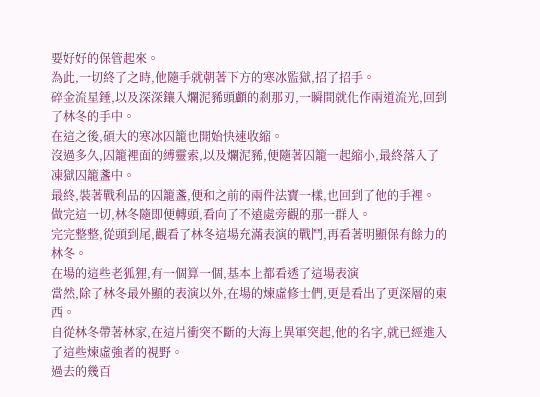要好好的保管起來。
為此,一切終了之時,他隨手就朝著下方的寒冰監獄,招了招手。
碎金流星錘,以及深深鑲入爛泥豨頭顱的剎那刃,一瞬間就化作兩道流光,回到了林冬的手中。
在這之後,碩大的寒冰囚籠也開始快速收縮。
沒過多久,囚籠裡面的縛靈索,以及爛泥豨,便隨著囚籠一起縮小,最終落入了凍獄囚籠盞中。
最終,裝著戰利品的囚籠盞,便和之前的兩件法寶一樣,也回到了他的手裡。
做完這一切,林冬隨即便轉頭,看向了不遠處旁觀的那一群人。
完完整整,從頭到尾,觀看了林冬這場充滿表演的戰鬥,再看著明顯保有餘力的林冬。
在場的這些老狐狸,有一個算一個,基本上都看透了這場表演
當然,除了林冬最外顯的表演以外,在場的煉虛修士們,更是看出了更深層的東西。
自從林冬帶著林家,在這片衝突不斷的大海上異軍突起,他的名字,就已經進入了這些煉虛強者的視野。
過去的幾百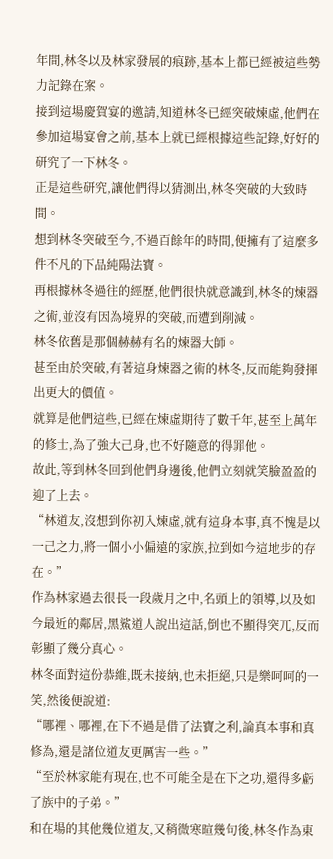年間,林冬以及林家發展的痕跡,基本上都已經被這些勢力記錄在案。
接到這場慶賀宴的邀請,知道林冬已經突破煉虛,他們在參加這場宴會之前,基本上就已經根據這些記錄,好好的研究了一下林冬。
正是這些研究,讓他們得以猜測出,林冬突破的大致時間。
想到林冬突破至今,不過百餘年的時間,便擁有了這麼多件不凡的下品純陽法寶。
再根據林冬過往的經歷,他們很快就意識到,林冬的煉器之術,並沒有因為境界的突破,而遭到削減。
林冬依舊是那個赫赫有名的煉器大師。
甚至由於突破,有著這身煉器之術的林冬,反而能夠發揮出更大的價值。
就算是他們這些,已經在煉虛期待了數千年,甚至上萬年的修士,為了強大己身,也不好隨意的得罪他。
故此,等到林冬回到他們身邊後,他們立刻就笑臉盈盈的迎了上去。
“林道友,沒想到你初入煉虛,就有這身本事,真不愧是以一己之力,將一個小小偏遠的家族,拉到如今這地步的存在。”
作為林家過去很長一段歲月之中,名頭上的領導,以及如今最近的鄰居,黑鯊道人說出這話,倒也不顯得突兀,反而彰顯了幾分真心。
林冬面對這份恭維,既未接納,也未拒絕,只是樂呵呵的一笑,然後便說道:
“哪裡、哪裡,在下不過是借了法寶之利,論真本事和真修為,還是諸位道友更厲害一些。”
“至於林家能有現在,也不可能全是在下之功,還得多虧了族中的子弟。”
和在場的其他幾位道友,又稍微寒暄幾句後,林冬作為東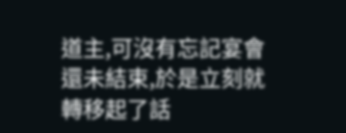道主,可沒有忘記宴會還未結束,於是立刻就轉移起了話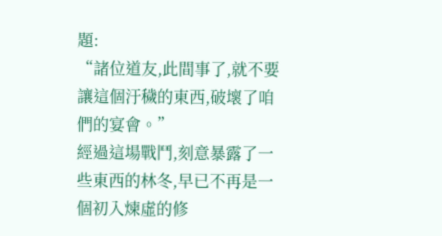題:
“諸位道友,此間事了,就不要讓這個汙穢的東西,破壞了咱們的宴會。”
經過這場戰鬥,刻意暴露了一些東西的林冬,早已不再是一個初入煉虛的修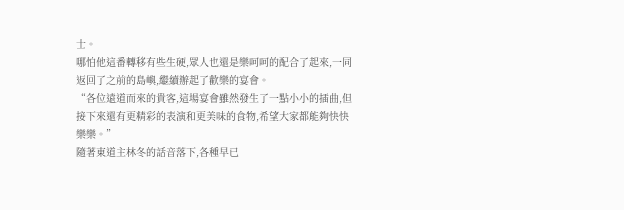士。
哪怕他這番轉移有些生硬,眾人也還是樂呵呵的配合了起來,一同返回了之前的島嶼,繼續辦起了歡樂的宴會。
“各位遠道而來的貴客,這場宴會雖然發生了一點小小的插曲,但接下來還有更精彩的表演和更美味的食物,希望大家都能夠快快樂樂。”
隨著東道主林冬的話音落下,各種早已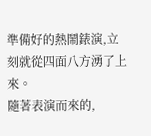準備好的熱鬧錶演,立刻就從四面八方湧了上來。
隨著表演而來的,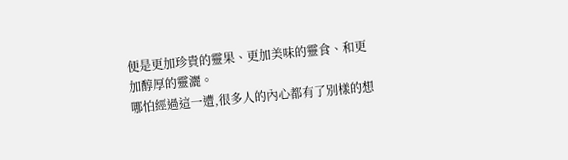便是更加珍貴的靈果、更加美味的靈食、和更加醇厚的靈灑。
哪怕經過這一遭,很多人的內心都有了別樣的想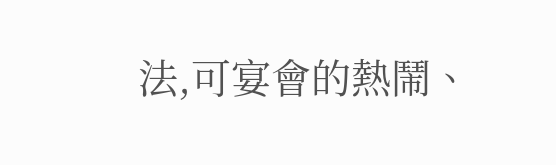法,可宴會的熱鬧、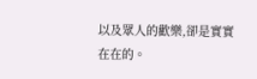以及眾人的歡樂,卻是實實在在的。